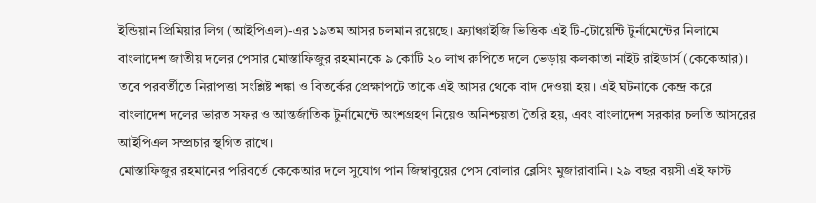ইন্ডিয়ান প্রিমিয়ার লিগ (আইপিএল)-এর ১৯তম আসর চলমান রয়েছে। ফ্র্যাঞ্চাইজি ভিত্তিক এই টি-টোয়েন্টি টুর্নামেন্টের নিলামে বাংলাদেশ জাতীয় দলের পেসার মোস্তাফিজুর রহমানকে ৯ কোটি ২০ লাখ রুপিতে দলে ভেড়ায় কলকাতা নাইট রাইডার্স (কেকেআর)। তবে পরবর্তীতে নিরাপত্তা সংশ্লিষ্ট শঙ্কা ও বিতর্কের প্রেক্ষাপটে তাকে এই আসর থেকে বাদ দেওয়া হয়। এই ঘটনাকে কেন্দ্র করে বাংলাদেশ দলের ভারত সফর ও আন্তর্জাতিক টুর্নামেন্টে অংশগ্রহণ নিয়েও অনিশ্চয়তা তৈরি হয়, এবং বাংলাদেশ সরকার চলতি আসরের আইপিএল সম্প্রচার স্থগিত রাখে।
মোস্তাফিজুর রহমানের পরিবর্তে কেকেআর দলে সুযোগ পান জিম্বাবুয়ের পেস বোলার ব্লেসিং মুজারাবানি। ২৯ বছর বয়সী এই ফাস্ট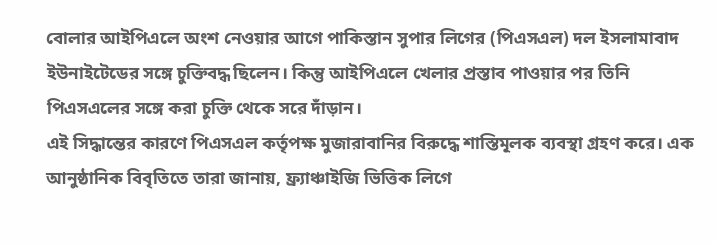বোলার আইপিএলে অংশ নেওয়ার আগে পাকিস্তান সুপার লিগের (পিএসএল) দল ইসলামাবাদ ইউনাইটেডের সঙ্গে চুক্তিবদ্ধ ছিলেন। কিন্তু আইপিএলে খেলার প্রস্তাব পাওয়ার পর তিনি পিএসএলের সঙ্গে করা চুক্তি থেকে সরে দাঁড়ান।
এই সিদ্ধান্তের কারণে পিএসএল কর্তৃপক্ষ মুজারাবানির বিরুদ্ধে শাস্তিমূলক ব্যবস্থা গ্রহণ করে। এক আনুষ্ঠানিক বিবৃতিতে তারা জানায়, ফ্র্যাঞ্চাইজি ভিত্তিক লিগে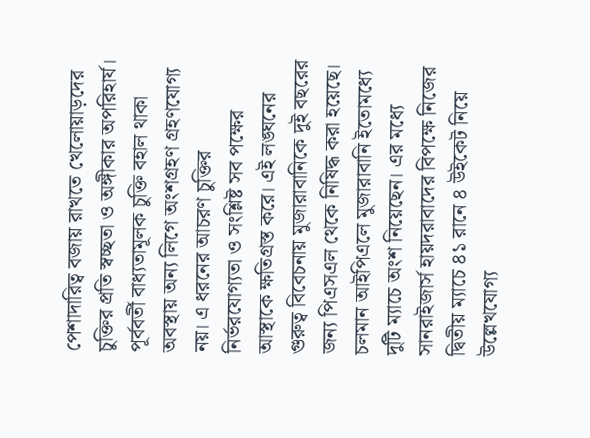পেশাদারিত্ব বজায় রাখতে খেলোয়াড়দের চুক্তির প্রতি স্বচ্ছতা ও অঙ্গীকার অপরিহার্য। পূর্ববর্তী বাধ্যতামূলক চুক্তি বহাল থাকা অবস্থায় অন্য লিগে অংশগ্রহণ গ্রহণযোগ্য নয়। এ ধরনের আচরণ চুক্তির নির্ভরযোগ্যতা ও সংশ্লিষ্ট সব পক্ষের আস্থাকে ক্ষতিগ্রস্ত করে। এই লঙ্ঘনের গুরুত্ব বিবেচনায় মুজারাবানিকে দুই বছরের জন্য পিএসএল থেকে নিষিদ্ধ করা হয়েছে।
চলমান আইপিএলে মুজারাবানি ইতোমধ্যে দুটি ম্যাচে অংশ নিয়েছেন। এর মধ্যে সানরাইজার্স হায়দরাবাদের বিপক্ষে নিজের দ্বিতীয় ম্যাচে ৪১ রানে ৪ উইকেট নিয়ে উল্লেখযোগ্য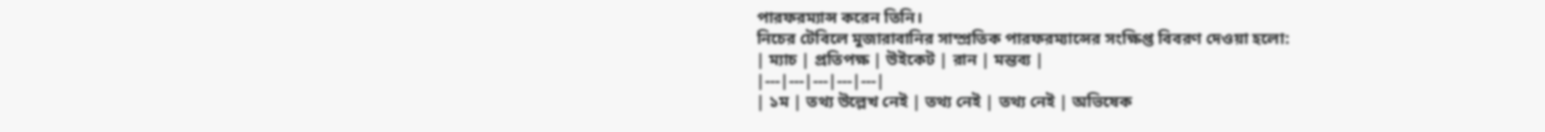পারফরম্যান্স করেন তিনি।
নিচের টেবিলে মুজারাবানির সাম্প্রতিক পারফরম্যান্সের সংক্ষিপ্ত বিবরণ দেওয়া হলো:
| ম্যাচ | প্রতিপক্ষ | উইকেট | রান | মন্তব্য |
|---|---|---|---|---|
| ১ম | তথ্য উল্লেখ নেই | তথ্য নেই | তথ্য নেই | অভিষেক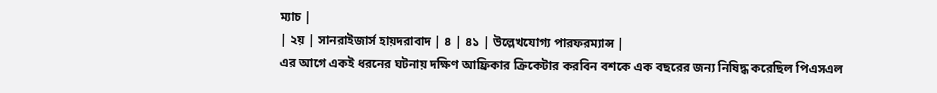ম্যাচ |
| ২য় | সানরাইজার্স হায়দরাবাদ | ৪ | ৪১ | উল্লেখযোগ্য পারফরম্যান্স |
এর আগে একই ধরনের ঘটনায় দক্ষিণ আফ্রিকার ক্রিকেটার করবিন বশকে এক বছরের জন্য নিষিদ্ধ করেছিল পিএসএল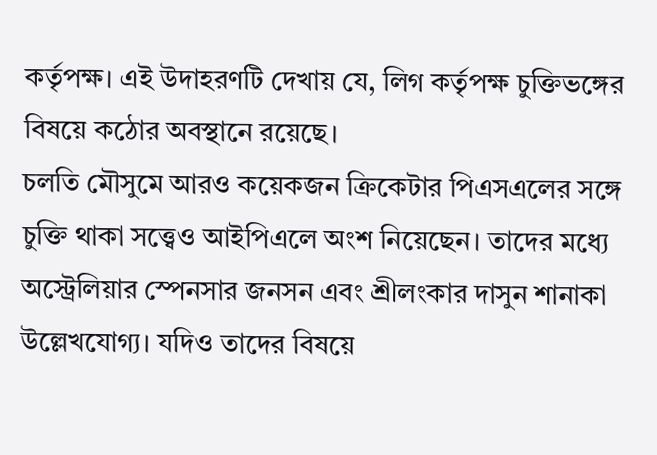কর্তৃপক্ষ। এই উদাহরণটি দেখায় যে, লিগ কর্তৃপক্ষ চুক্তিভঙ্গের বিষয়ে কঠোর অবস্থানে রয়েছে।
চলতি মৌসুমে আরও কয়েকজন ক্রিকেটার পিএসএলের সঙ্গে চুক্তি থাকা সত্ত্বেও আইপিএলে অংশ নিয়েছেন। তাদের মধ্যে অস্ট্রেলিয়ার স্পেনসার জনসন এবং শ্রীলংকার দাসুন শানাকা উল্লেখযোগ্য। যদিও তাদের বিষয়ে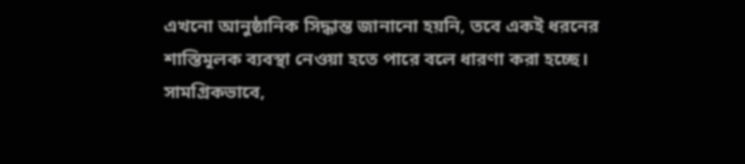এখনো আনুষ্ঠানিক সিদ্ধান্ত জানানো হয়নি, তবে একই ধরনের শাস্তিমূলক ব্যবস্থা নেওয়া হতে পারে বলে ধারণা করা হচ্ছে।
সামগ্রিকভাবে,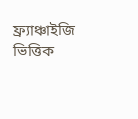ফ্র্যাঞ্চাইজি ভিত্তিক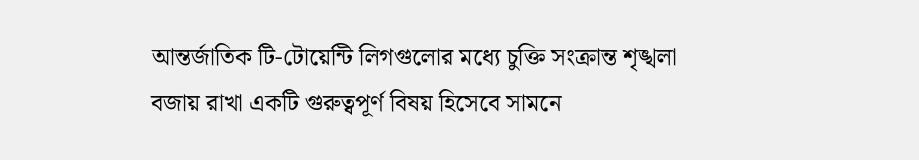আন্তর্জাতিক টি-টোয়েন্টি লিগগুলোর মধ্যে চুক্তি সংক্রান্ত শৃঙ্খলা বজায় রাখা একটি গুরুত্বপূর্ণ বিষয় হিসেবে সামনে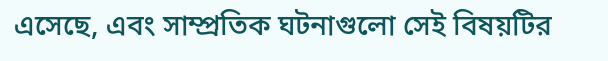এসেছে, এবং সাম্প্রতিক ঘটনাগুলো সেই বিষয়টির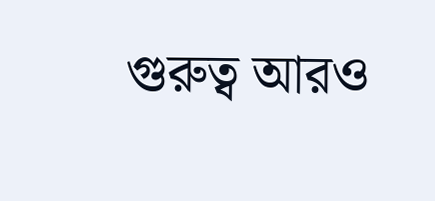গুরুত্ব আরও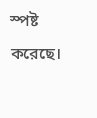স্পষ্ট করেছে।